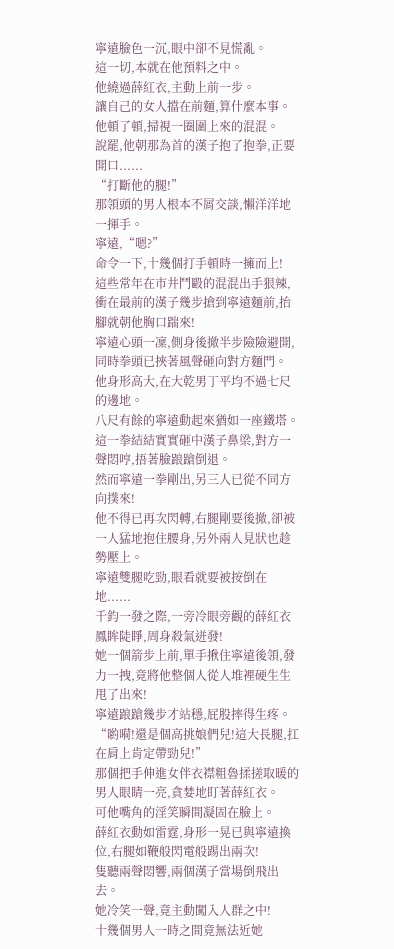寧遠臉色一沉,眼中卻不見慌亂。
這一切,本就在他預料之中。
他繞過薛紅衣,主動上前一步。
讓自己的女人擋在前麵,算什麼本事。
他頓了頓,掃視一圈圍上來的混混。
說罷,他朝那為首的漢子抱了抱拳,正要開口......
“打斷他的腿!”
那領頭的男人根本不屑交談,懶洋洋地一揮手。
寧遠,“嗯?”
命令一下,十幾個打手頓時一擁而上!
這些常年在市井鬥毆的混混出手狠辣,衝在最前的漢子幾步搶到寧遠麵前,抬腳就朝他胸口踹來!
寧遠心頭一凜,側身後撤半步險險避開,同時拳頭已挾著風聲砸向對方麵門。
他身形高大,在大乾男丁平均不過七尺的邊地。
八尺有餘的寧遠動起來猶如一座鐵塔。
這一拳結結實實砸中漢子鼻梁,對方一聲悶哼,捂著臉踉蹌倒退。
然而寧遠一拳剛出,另三人已從不同方向撲來!
他不得已再次閃轉,右腿剛要後撤,卻被一人猛地抱住腰身,另外兩人見狀也趁勢壓上。
寧遠雙腿吃勁,眼看就要被按倒在地......
千鈞一發之際,一旁冷眼旁觀的薛紅衣鳳眸陡睜,周身殺氣迸發!
她一個箭步上前,單手揪住寧遠後領,發力一拽,竟將他整個人從人堆裡硬生生甩了出來!
寧遠踉蹌幾步才站穩,屁股摔得生疼。
“喲嗬!還是個高挑娘們兒!這大長腿,扛在肩上肯定帶勁兒!”
那個把手伸進女伴衣襟粗魯揉搓取暖的男人眼睛一亮,貪婪地盯著薛紅衣。
可他嘴角的淫笑瞬間凝固在臉上。
薛紅衣動如雷霆,身形一晃已與寧遠換位,右腿如鞭般閃電般踢出兩次!
隻聽兩聲悶響,兩個漢子當場倒飛出去。
她冷笑一聲,竟主動闖入人群之中!
十幾個男人一時之間竟無法近她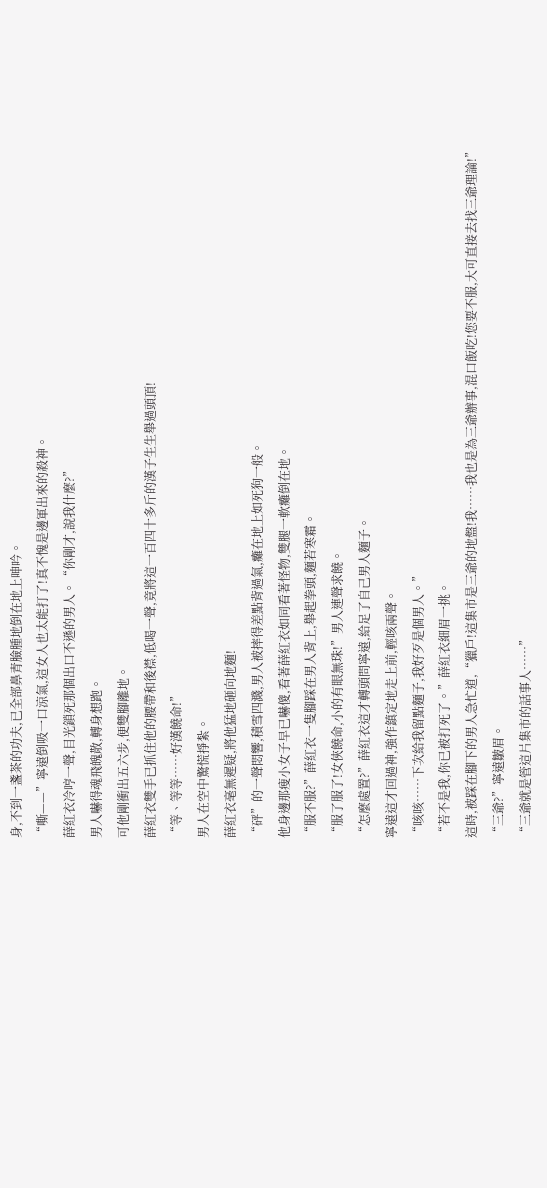身,不到一盞茶的功夫,已全部鼻青臉腫地倒在地上呻吟。
“嘶——”寧遠倒吸一口涼氣,這女人也太能打了!真不愧是邊軍出來的殺神。
薛紅衣冷哼一聲,目光鎖死那個出口不遜的男人。“你剛才,說我什麼?”
男人嚇得魂飛魄散,轉身想跑。
可他剛衝出五六步,便雙腳離地。
薛紅衣雙手已抓住他的腰帶和後襟,低喝一聲,竟將這一百四十多斤的漢子生生舉過頭頂!
“等、等等……好漢饒命!”
男人在空中驚慌掙紮。
薛紅衣毫無遲疑,將他猛地砸向地麵!
“砰”的一聲悶響,積雪四濺,男人被摔得差點背過氣,癱在地上如死狗一般。
他身邊那瘦小女子早已嚇傻,看著薛紅衣如同看著怪物,雙腿一軟癱倒在地。
“服不服?”薛紅衣一隻腳踩在男人背上,舉起拳頭,麵若寒霜。
“服了服了!女俠饒命,小的有眼無珠!”男人連聲求饒。
“怎麼處置?”薛紅衣這才轉頭問寧遠,給足了自己男人麵子。
寧遠這才回過神,強作鎮定地走上前,輕咳兩聲。
“咳咳……下次給我留點麵子,我好歹是個男人。”
“若不是我,你已被打死了。”薛紅衣細眉一挑。
這時,被踩在腳下的男人急忙道,“獵戶!這集市是三爺的地盤!我……我也是為三爺辦事,混口飯吃!您要不服,大可直接去找三爺理論!”
“三爺?”寧遠皺眉。
“三爺就是管這片集市的話事人……”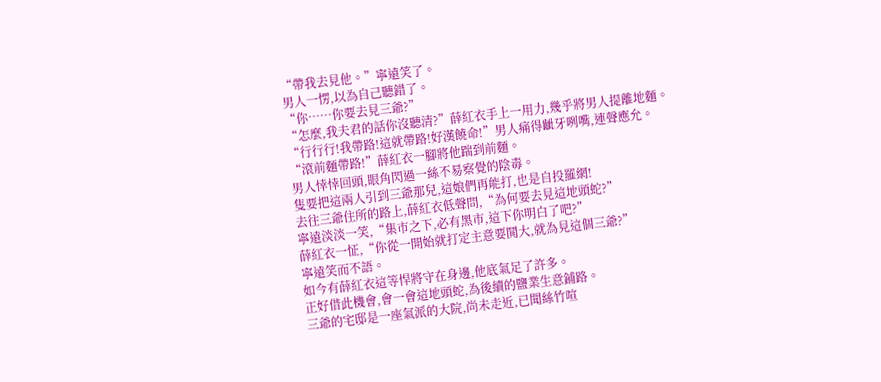“帶我去見他。”寧遠笑了。
男人一愣,以為自己聽錯了。
“你……你要去見三爺?”
“怎麼,我夫君的話你沒聽清?”薛紅衣手上一用力,幾乎將男人提離地麵。
“行行行!我帶路!這就帶路!好漢饒命!”男人痛得齜牙咧嘴,連聲應允。
“滾前麵帶路!”薛紅衣一腳將他踹到前麵。
男人悻悻回頭,眼角閃過一絲不易察覺的陰毒。
隻要把這兩人引到三爺那兒,這娘們再能打,也是自投羅網!
去往三爺住所的路上,薛紅衣低聲問,“為何要去見這地頭蛇?”
寧遠淡淡一笑,“集市之下,必有黑市,這下你明白了吧?”
薛紅衣一怔,“你從一開始就打定主意要鬨大,就為見這個三爺?”
寧遠笑而不語。
如今有薛紅衣這等悍將守在身邊,他底氣足了許多。
正好借此機會,會一會這地頭蛇,為後續的鹽業生意鋪路。
三爺的宅邸是一座氣派的大院,尚未走近,已聞絲竹喧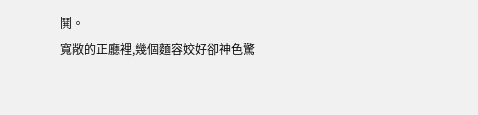鬨。
寬敞的正廳裡,幾個麵容姣好卻神色驚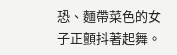恐、麵帶菜色的女子正顫抖著起舞。